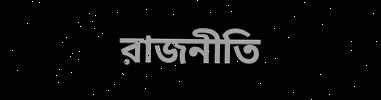রাজনীতি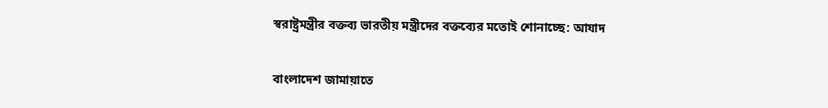স্বরাষ্ট্রমন্ত্রীর বক্তব্য ভারতীয় মন্ত্রীদের বক্তব্যের মতোই শোনাচ্ছে: আযাদ

বাংলাদেশ জামায়াতে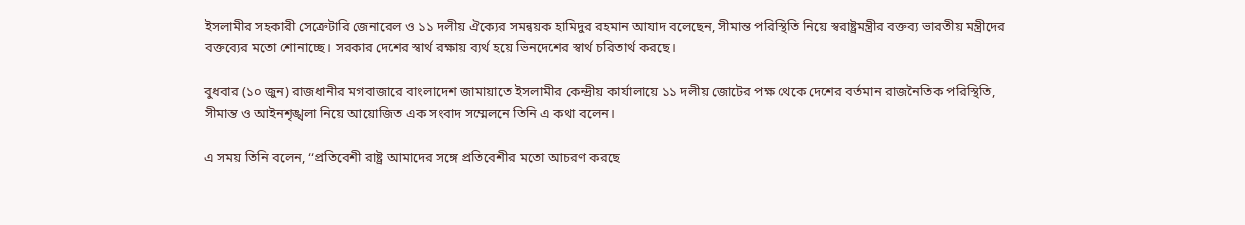ইসলামীর সহকারী সেক্রেটারি জেনারেল ও ১১ দলীয় ঐক্যের সমন্বয়ক হামিদুর রহমান আযাদ বলেছেন, সীমান্ত পরিস্থিতি নিয়ে স্বরাষ্ট্রমন্ত্রীর বক্তব্য ভারতীয় মন্ত্রীদের বক্তব্যের মতো শোনাচ্ছে। সরকার দেশের স্বার্থ রক্ষায় ব্যর্থ হয়ে ভিনদেশের স্বার্থ চরিতার্থ করছে।

বুধবার (১০ জুন) রাজধানীর মগবাজারে বাংলাদেশ জামায়াতে ইসলামীর কেন্দ্রীয় কার্যালায়ে ১১ দলীয় জোটের পক্ষ থেকে দেশের বর্তমান রাজনৈতিক পরিস্থিতি, সীমান্ত ও আইনশৃঙ্খলা নিয়ে আয়োজিত এক সংবাদ সম্মেলনে তিনি এ কথা বলেন।

এ সময় তিনি বলেন, ‘‘প্রতিবেশী রাষ্ট্র আমাদের সঙ্গে প্রতিবেশীর মতো আচরণ করছে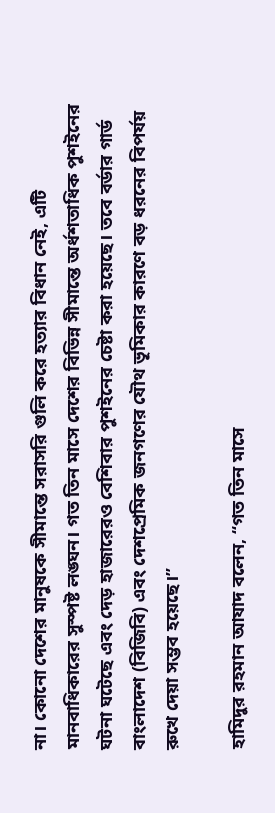না। কোনো দেশের মানুষকে সীমান্তে সরাসরি গুলি করে হত্যার বিধান নেই, এটি মানবাধিকারের সুস্পষ্ট লঙ্ঘন। গত তিন মাসে দেশের বিভিন্ন সীমান্তে অর্ধশতাধিক পুশইনের ঘটনা ঘটেছে এবং দেড় হাজারেরও বেশিবার পুশইনের চেষ্টা করা হয়েছে। তবে বর্ডার গার্ড বাংলাদেশ (বিজিবি) এবং দেশপ্রেমিক জনগণের যৌথ ভূমিকার কারণে বড় ধরনের বিপর্যয় রুখে দেয়া সম্ভব হয়েছে।’’

হামিদুর রহমান আযাদ বলেন, ‘‘গত তিন মাসে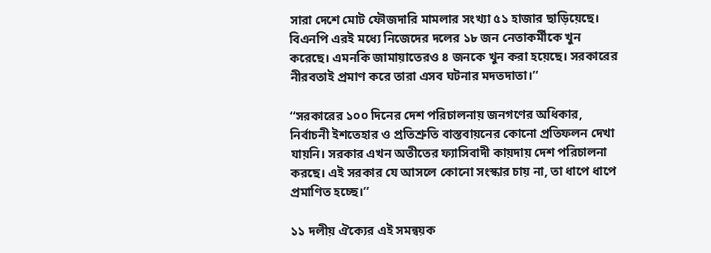সারা দেশে মোট ফৌজদারি মামলার সংখ্যা ৫১ হাজার ছাড়িয়েছে। বিএনপি এরই মধ্যে নিজেদের দলের ১৮ জন নেতাকর্মীকে খুন করেছে। এমনকি জামায়াতেরও ৪ জনকে খুন করা হয়েছে। সরকারের নীরবতাই প্রমাণ করে তারা এসব ঘটনার মদতদাতা।’’

‘‘সরকারের ১০০ দিনের দেশ পরিচালনায় জনগণের অধিকার, নির্বাচনী ইশতেহার ও প্রতিশ্রুতি বাস্তবায়নের কোনো প্রতিফলন দেখা যায়নি। সরকার এখন অতীতের ফ্যাসিবাদী কায়দায় দেশ পরিচালনা করছে। এই সরকার যে আসলে কোনো সংস্কার চায় না, তা ধাপে ধাপে প্রমাণিত হচ্ছে।’’

১১ দলীয় ঐক্যের এই সমন্বয়ক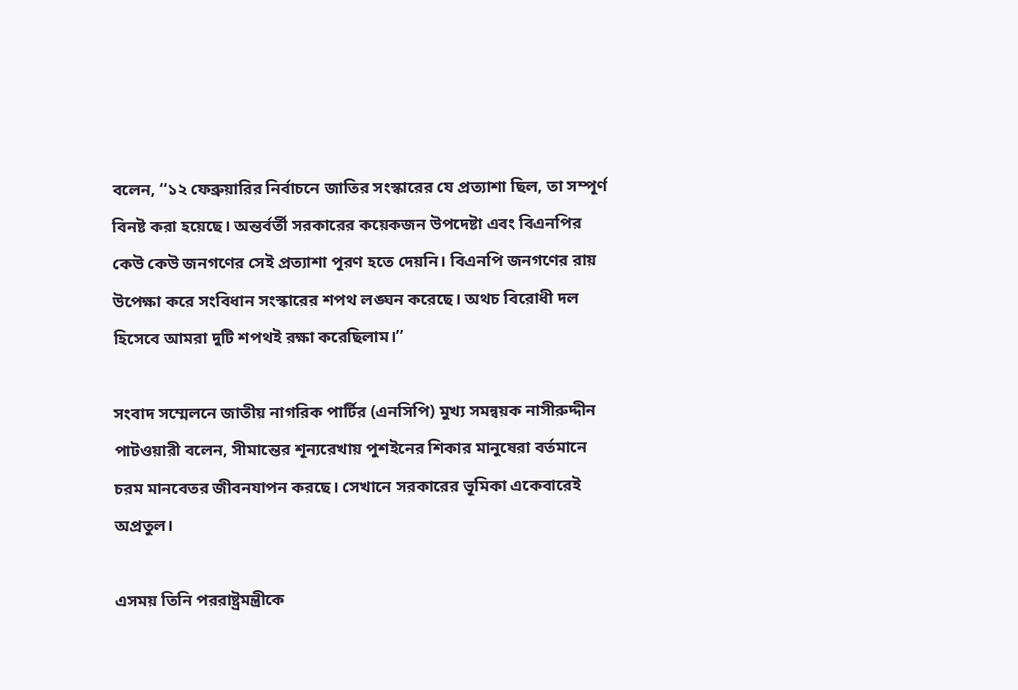বলেন, ‘‘১২ ফেব্রুয়ারির নির্বাচনে জাতির সংস্কারের যে প্রত্যাশা ছিল, তা সম্পূর্ণ বিনষ্ট করা হয়েছে। অন্তর্বর্তী সরকারের কয়েকজন উপদেষ্টা এবং বিএনপির কেউ কেউ জনগণের সেই প্রত্যাশা পূরণ হতে দেয়নি। বিএনপি জনগণের রায় উপেক্ষা করে সংবিধান সংস্কারের শপথ লঙ্ঘন করেছে। অথচ বিরোধী দল হিসেবে আমরা দুটি শপথই রক্ষা করেছিলাম।’’

সংবাদ সম্মেলনে জাতীয় নাগরিক পার্টির (এনসিপি) মুখ্য সমন্বয়ক নাসীরুদ্দীন পাটওয়ারী বলেন, সীমান্তের শূন্যরেখায় পুশইনের শিকার মানুষেরা বর্তমানে চরম মানবেতর জীবনযাপন করছে। সেখানে সরকারের ভূমিকা একেবারেই অপ্রতুল।

এসময় তিনি পররাষ্ট্রমন্ত্রীকে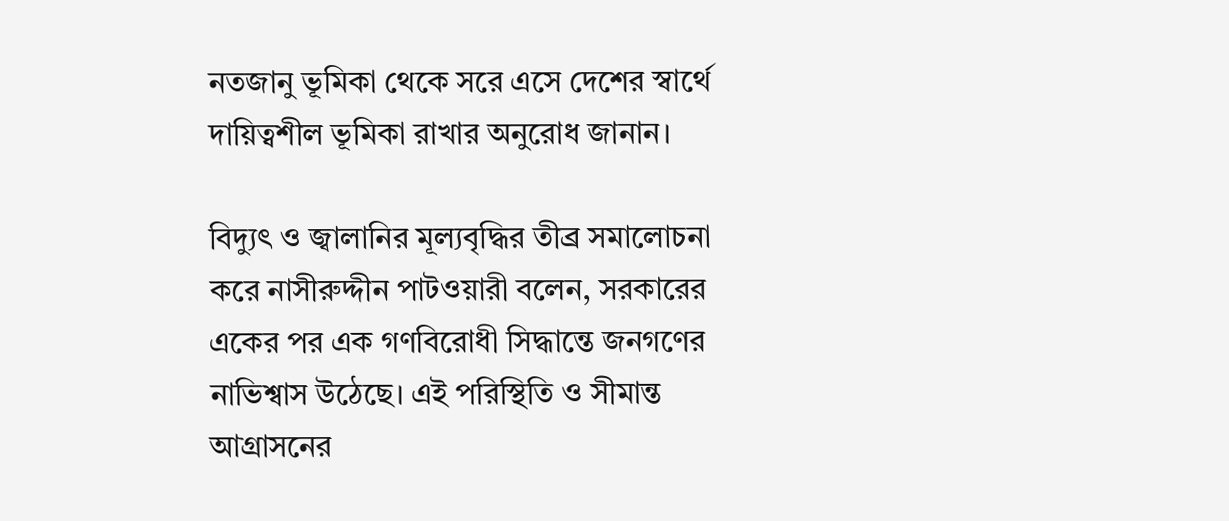নতজানু ভূমিকা থেকে সরে এসে দেশের স্বার্থে দায়িত্বশীল ভূমিকা রাখার অনুরোধ জানান।

বিদ্যুৎ ও জ্বালানির মূল্যবৃদ্ধির তীব্র সমালোচনা করে নাসীরুদ্দীন পাটওয়ারী বলেন, সরকারের একের পর এক গণবিরোধী সিদ্ধান্তে জনগণের নাভিশ্বাস উঠেছে। এই পরিস্থিতি ও সীমান্ত আগ্রাসনের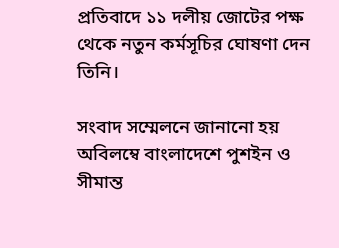প্রতিবাদে ১১ দলীয় জোটের পক্ষ থেকে নতুন কর্মসূচির ঘোষণা দেন তিনি।

সংবাদ সম্মেলনে জানানো হয় অবিলম্বে বাংলাদেশে পুশইন ও সীমান্ত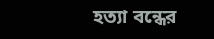হত্যা বন্ধের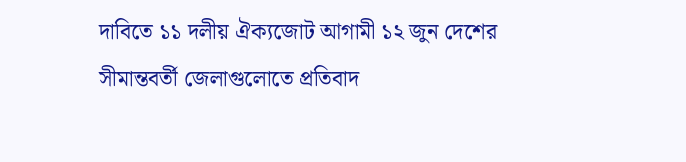দাবিতে ১১ দলীয় ঐক্যজোট আগামী ১২ জুন দেশের সীমান্তবর্তী জেলাগুলোতে প্রতিবাদ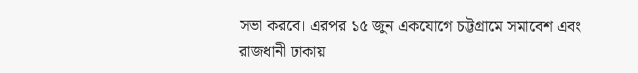সভা করবে। এরপর ১৫ জুন একযোগে চট্টগ্রামে সমাবেশ এবং রাজধানী ঢাকায়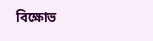বিক্ষোভ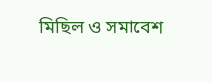মিছিল ও সমাবেশ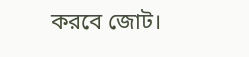করবে জোট।